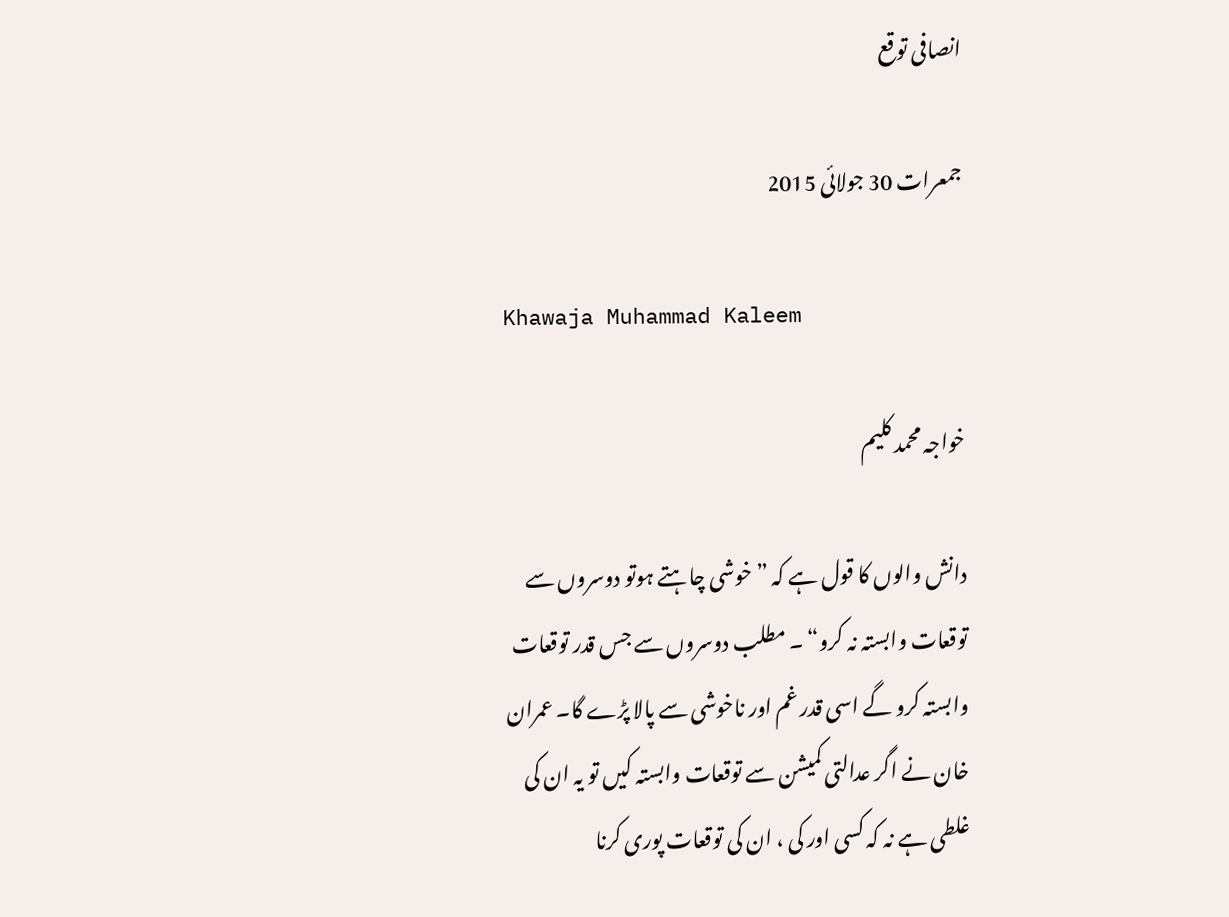انصافی توقع

جمعرات 30 جولائی 2015

Khawaja Muhammad Kaleem

خواجہ محمد کلیم

دانش والوں کا قول ہے کہ ” خوشی چاہتے ہوتو دوسروں سے توقعات وابستہ نہ کرو“ ۔ مطلب دوسروں سے جس قدر توقعات وابستہ کرو گے اسی قدر غم اور ناخوشی سے پالا پڑے گا۔ عمران خان نے اگر عدالتی کمیشن سے توقعات وابستہ کیں تو یہ ان کی غلطی ہے نہ کہ کسی اور کی ، ان کی توقعات پوری کرنا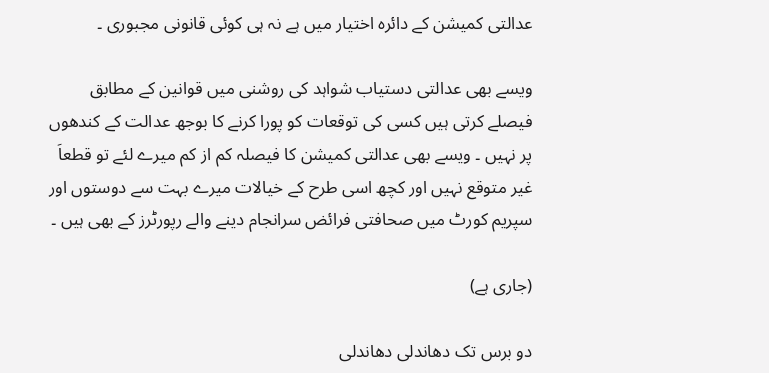عدالتی کمیشن کے دائرہ اختیار میں ہے نہ ہی کوئی قانونی مجبوری ۔

ویسے بھی عدالتی دستیاب شواہد کی روشنی میں قوانین کے مطابق فیصلے کرتی ہیں کسی کی توقعات کو پورا کرنے کا بوجھ عدالت کے کندھوں پر نہیں ۔ ویسے بھی عدالتی کمیشن کا فیصلہ کم از کم میرے لئے تو قطعاَ غیر متوقع نہیں اور کچھ اسی طرح کے خیالات میرے بہت سے دوستوں اور سپریم کورٹ میں صحافتی فرائض سرانجام دینے والے رپورٹرز کے بھی ہیں ۔

(جاری ہے)

دو برس تک دھاندلی دھاندلی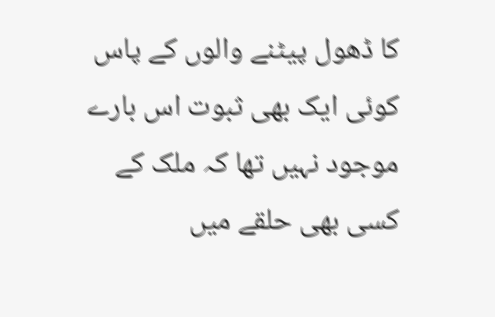کا ڈھول پیٹنے والوں کے پاس کوئی ایک بھی ثبوت اس بارے موجود نہیں تھا کہ ملک کے کسی بھی حلقے میں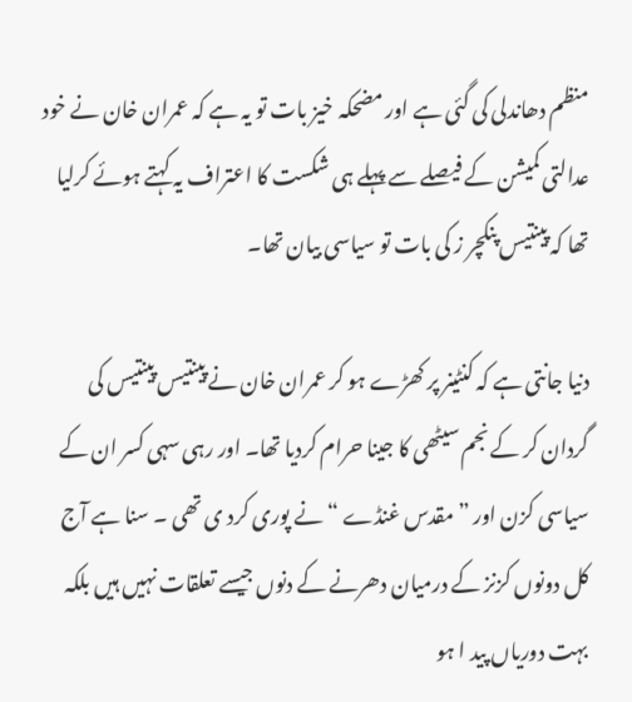منظم دھاندلی کی گئی ہے اور مضحکہ خیز بات تو یہ ہے کہ عمران خان نے خود عدالتی کمیشن کے فیصلے سے پہلے ہی شکست کا اعتراف یہ کہتے ہوئے کرلیا تھا کہ پینتیس پنکچر ز کی بات تو سیاسی بیان تھا۔

دنیا جانتی ہے کہ کنٹینر پر کھڑے ہو کر عمران خان نے پینتیس پینتیس کی گردان کر کے نجم سیٹھی کا جینا حرام کردیا تھا۔ اور رہی سہی کسر ان کے سیاسی کزن اور ” مقدس غنڈے “ نے پوری کرد ی تھی ۔ سنا ہے آج کل دونوں کزنز کے درمیان دھرنے کے دنوں جیسے تعلقات نہیں ہیں بلکہ بہت دوریاں پید ا ہو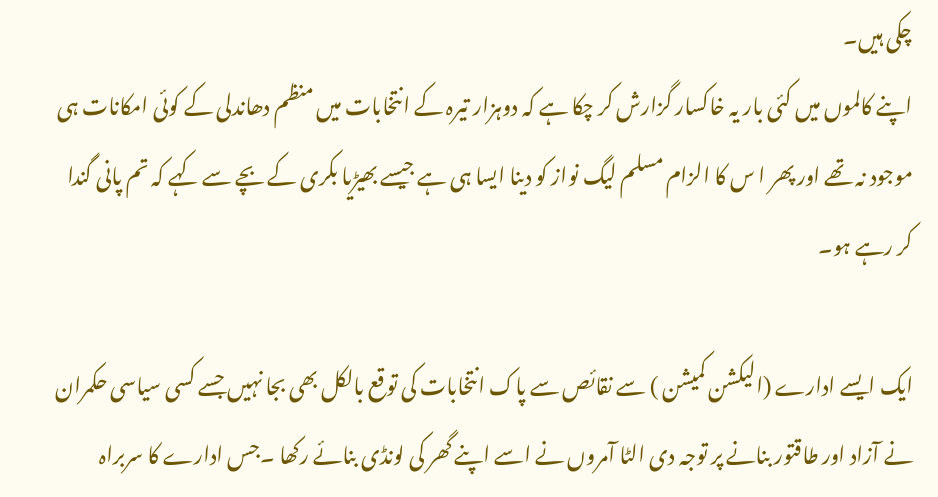چکی ہیں۔
اپنے کالموں میں کئی بار یہ خاکسار گزارش کر چکا ہے کہ دوہزار تیرہ کے انتخابات میں منظم دھاندلی کے کوئی امکانات ہی موجود نہ تھے اور پھر ا س کا الزام مسلم لیگ نواز کو دینا ایسا ہی ہے جیسے بھیڑیا بکری کے بچے سے کہے کہ تم پانی گندا کر رہے ہو۔

ایک ایسے ادارے (الیکشن کمیشن ) سے نقائص سے پاک انتخابات کی توقع بالکل بھی بجا نہیں جسے کسی سیاسی حکمران نے آزاد اور طاقتور بنانے پر توجہ دی الٹا آمروں نے اسے اپنے گھر کی لونڈی بنائے رکھا ۔جس ادارے کا سربراہ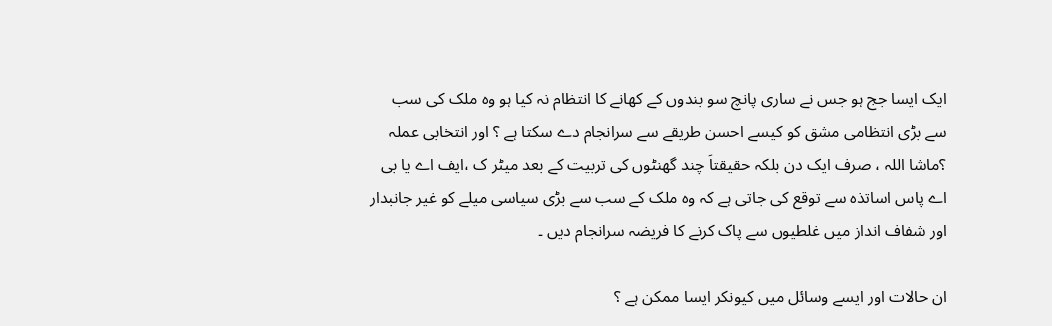ایک ایسا جج ہو جس نے ساری پانچ سو بندوں کے کھانے کا انتظام نہ کیا ہو وہ ملک کی سب سے بڑی انتظامی مشق کو کیسے احسن طریقے سے سرانجام دے سکتا ہے ؟ اور انتخابی عملہ ؟ماشا اللہ ، صرف ایک دن بلکہ حقیقتاَ چند گھنٹوں کی تربیت کے بعد میٹر ک ،ایف اے یا بی اے پاس اساتذہ سے توقع کی جاتی ہے کہ وہ ملک کے سب سے بڑی سیاسی میلے کو غیر جانبدار اور شفاف انداز میں غلطیوں سے پاک کرنے کا فریضہ سرانجام دیں ۔

ان حالات اور ایسے وسائل میں کیونکر ایسا ممکن ہے ؟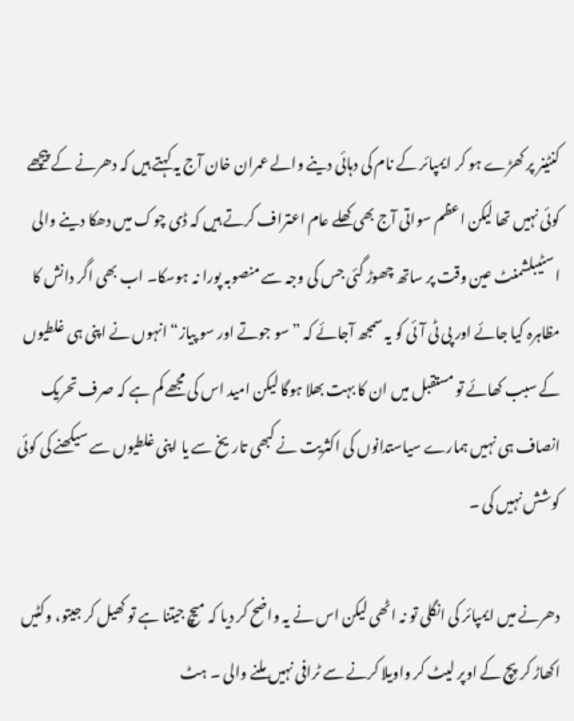کنٹینر پر کھڑے ہو کر ایمپائر کے نام کی دہائی دینے والے عمران خان آج یہ کہتے ہیں کہ دھرنے کے پیچھے کوئی نہیں تھا لیکن اعظم سواتی آج بھی کھلے عام اعتراف کرتے ہیں کہ ڈی چوک میں دھکا دینے والی اسٹیبلشمنٹ عین وقت پر ساتھ چھوڑ گئی جس کی وجہ سے منصوبہ پورا نہ ہوسکا۔ اب بھی اگر دانش کا مظاہرہ کیا جائے اور پی ٹی آئی کو یہ سمجھ آجائے کہ ” سو جوتے اور سو پیاز“ انہوں نے اپنی ہی غلطیوں کے سبب کھائے تو مستقبل میں ان کا بہت بھلا ہوگا لیکن امید اس کی مجھے کم ہے کہ صرف تحریک انصاف ہی نہیں ہمارے سیاستدانوں کی اکثریت نے کبھی تاریخ سے یا اپنی غلطیوں سے سیکھنے کی کوئی کوشش نہیں کی ۔

دھرنے میں ایمپائر کی انگلی تو نہ اٹھی لیکن اس نے یہ واضح کر دیا کہ میچ جیتنا ہے تو کھیل کر جیتو، وکٹیں اکھاڑ کر پچ کے اوپر لیٹ کر واویلا کرنے سے ٹرافی نہیں ملنے والی ۔ ہٹ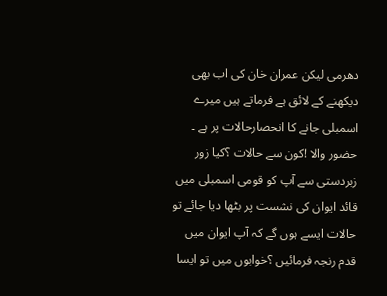دھرمی لیکن عمران خان کی اب بھی دیکھنے کے لائق ہے فرماتے ہیں میرے اسمبلی جانے کا انحصارحالات پر ہے ۔ حضور والا !کون سے حالات ؟کیا زور زبردستی سے آپ کو قومی اسمبلی میں قائد ایوان کی نشست پر بٹھا دیا جائے تو حالات ایسے ہوں گے کہ آپ ایوان میں قدم رنجہ فرمائیں ؟خوابوں میں تو ایسا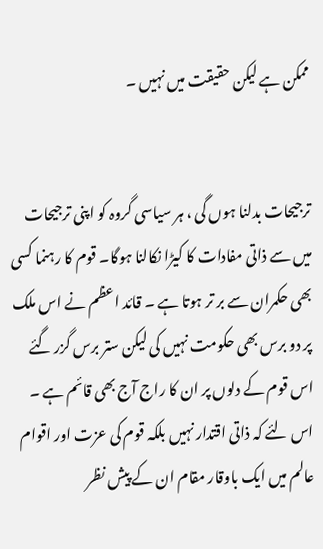ممکن ہے لیکن حقیقت میں نہیں ۔


ترجیحات بدلنا ہوں گی ، ہر سیاسی گروہ کو اپنی ترجیحات میں سے ذاتی مفادات کا کیڑا نکالنا ہوگا۔ قوم کا رہنما کسی بھی حکمران سے بر تر ہوتا ہے ۔ قائد اعظم نے اس ملک پر دو برس بھی حکومت نہیں کی لیکن ستر برس گزر گئے اس قوم کے دلوں پر ان کا راج آج بھی قائم ہے ۔ اس لئے کہ ذاتی اقتدار نہیں بلکہ قوم کی عزت اور اقوام عالم میں ایک باوقار مقام ان کے پیش نظر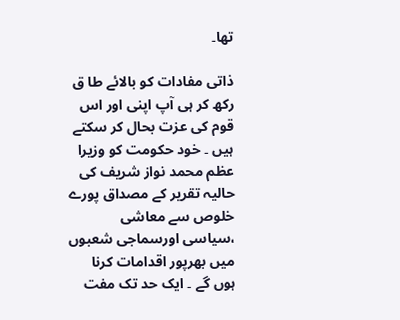تھا۔

ذاتی مفادات کو بالائے طا ق رکھ کر ہی آپ اپنی اور اس قوم کی عزت بحال کر سکتے ہیں ۔ خود حکومت کو وزیرا عظم محمد نواز شریف کی حالیہ تقریر کے مصداق پورے خلوص سے معاشی ،سیاسی اورسماجی شعبوں میں بھرپور اقدامات کرنا ہوں گے ۔ ایک حد تک مفت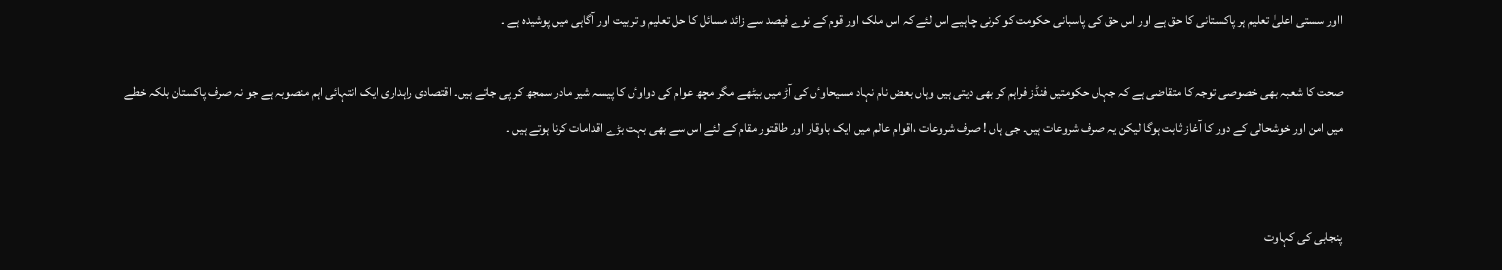ااور سستی اعلیٰ تعلیم ہر پاکستانی کا حق ہے اور اس حق کی پاسبانی حکومت کو کرنی چاہیے اس لئے کہ اس ملک اور قوم کے نوے فیصد سے زائد مسائل کا حل تعلیم و تربیت اور آگاہی میں پوشیدہ ہے ۔

صحت کا شعبہ بھی خصوصی توجہ کا متقاضی ہے کہ جہاں حکومتیں فنڈز فراہم کر بھی دیتی ہیں وہاں بعض نام نہاد مسیحاوٴں کی آڑ میں بیٹھے مگر مچھ عوام کی دواوٴں کا پیسہ شیر مادر سمجھ کر پی جاتے ہیں۔ اقتصادی راہداری ایک انتہائی اہم منصوبہ ہے جو نہ صرف پاکستان بلکہ خطے میں امن اور خوشحالی کے دور کا آغاز ثابت ہوگا لیکن یہ صرف شروعات ہیں۔ جی ہاں ! صرف شروعات ،اقوام عالم میں ایک باوقار اور طاقتور مقام کے لئے اس سے بھی بہت بڑے اقدامات کرنا ہوتے ہیں ۔


پنجابی کی کہاوت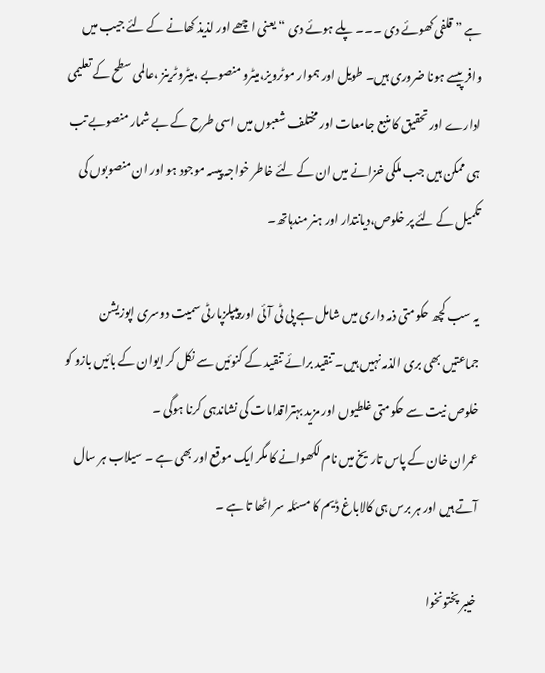ہے ” قلفی کھوئے دی ۔۔۔ پلے ہوئے دی “ یعنی اچھے اور لذیذ کھانے کے لئے جیب میں وافر پیسے ہونا ضروری ہیں۔ طویل اور ہموار موٹرویز،میٹرو منصوبے ،میٹروٹرینز ،عالمی سطح کے تعلیمی ادارے اور تحقیق کا منبع جامعات اور مختلف شعبوں میں اسی طرح کے بے شمار منصوبے تب ہی ممکن ہیں جب ملکی خزانے میں ان کے لئے خاطر خواجہ پیسہ موجود ہو اور ان منصوبوں کی تکمیل کے لئے پر خلوص،دیانتدار اور ہنر مندہاتھ۔

یہ سب کچھ حکومتی ذمہ داری میں شامل ہے پی ٹی آئی اور پیپلزپارٹی سمیت دوسری اپوزیشن جماعتیں بھی بری الذمہ نہیں ہیں۔ تنقید برائے تنقید کے کنوئیں سے نکل کر ایوان کے بائیں بازو کو خلوص نیت سے حکومتی غلطیوں اور مزید بہتراقدامات کی نشاندہی کرنا ہوگی ۔
عمران خان کے پاس تاریخ میں نام لکھوانے کا مگر ایک موقع اور بھی ہے ۔ سیلاب ہر سال آتے ہیں اور ہر برس ہی کالاباغ ڈیم کا مسئلہ سر اٹھا تا ہے ۔

خیبر پختونخوا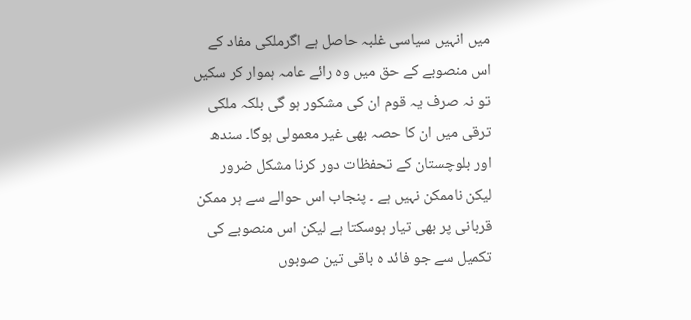میں انہیں سیاسی غلبہ حاصل ہے اگرملکی مفاد کے اس منصوبے کے حق میں وہ رائے عامہ ہموار کر سکیں تو نہ صرف یہ قوم ان کی مشکور ہو گی بلکہ ملکی ترقی میں ان کا حصہ بھی غیر معمولی ہوگا۔ سندھ اور بلوچستان کے تحفظات دور کرنا مشکل ضرور لیکن ناممکن نہیں ہے ۔ پنجاب اس حوالے سے ہر ممکن قربانی پر بھی تیار ہوسکتا ہے لیکن اس منصوبے کی تکمیل سے جو فائد ہ باقی تین صوبوں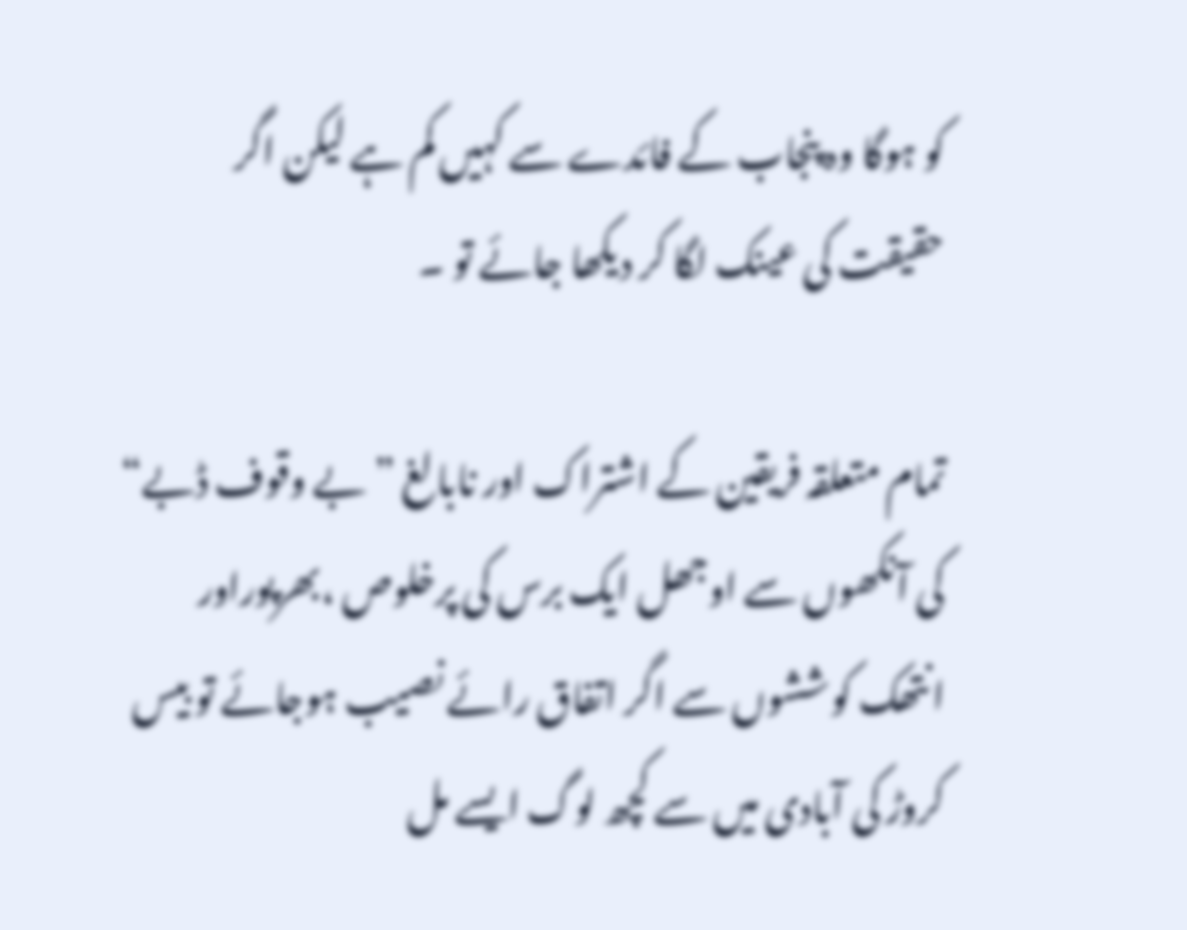کو ہوگا وہ پنجاب کے فائدے سے کہیں کم ہے لیکن اگر حقیقت کی عینک لگا کر دیکھا جائے تو ۔

تمام متعلقہ فریقین کے اشتراک اور نابالغ ” بے وقوف ڈبے“ کی آنکھوں سے اوجھل ایک برس کی پرخلوص ،بھرپوراور انتھک کوششوں سے اگر اتفاق رائے نصیب ہوجائے تو بیس کروڑ کی آبادی میں سے کچھ لوگ ایسے مل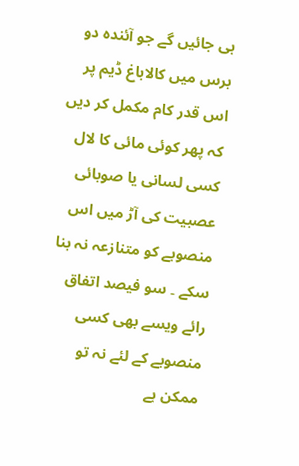ہی جائیں گے جو آئندہ دو برس میں کالاباغ ڈیم پر اس قدر کام مکمل کر دیں کہ پھر کوئی مائی کا لال کسی لسانی یا صوبائی عصبیت کی آڑ میں اس منصوبے کو متنازعہ نہ بنا سکے ۔ سو فیصد اتفاق رائے ویسے بھی کسی منصوبے کے لئے نہ تو ممکن ہے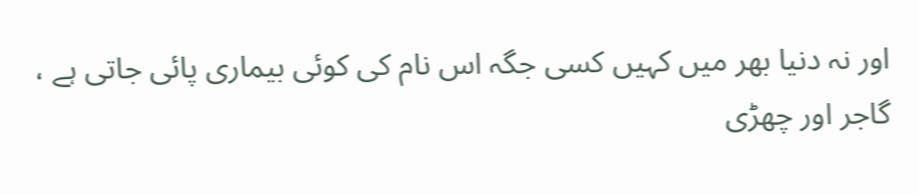اور نہ دنیا بھر میں کہیں کسی جگہ اس نام کی کوئی بیماری پائی جاتی ہے ، گاجر اور چھڑی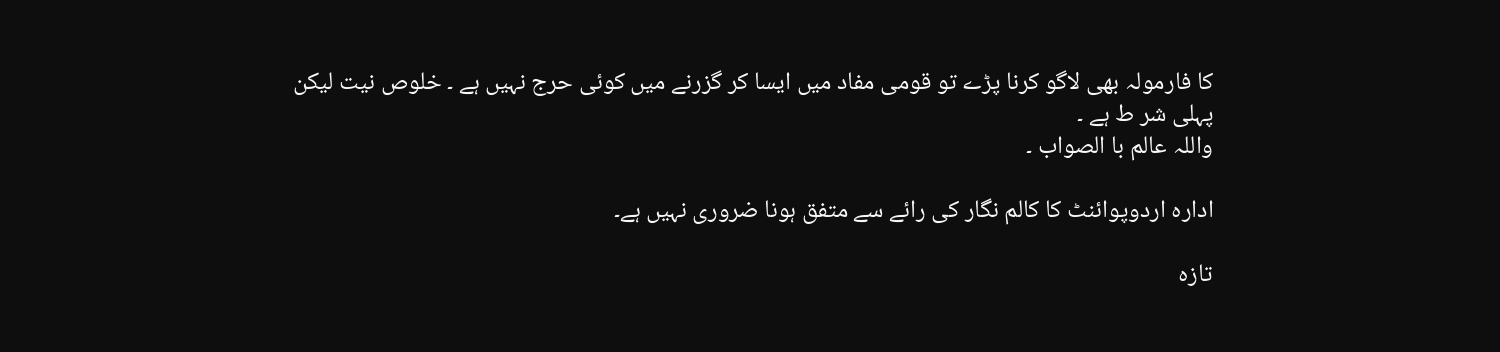کا فارمولہ بھی لاگو کرنا پڑے تو قومی مفاد میں ایسا کر گزرنے میں کوئی حرج نہیں ہے ۔ خلوص نیت لیکن پہلی شر ط ہے ۔
واللہ عالم با الصواب ۔

ادارہ اردوپوائنٹ کا کالم نگار کی رائے سے متفق ہونا ضروری نہیں ہے۔

تازہ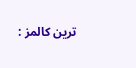ترین کالمز :